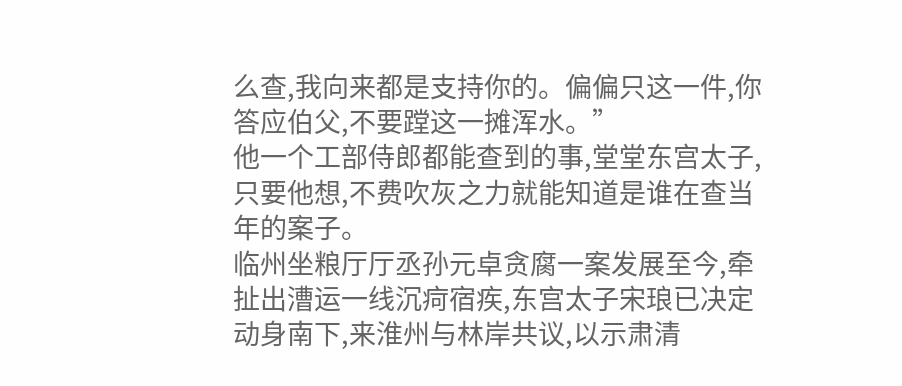么查,我向来都是支持你的。偏偏只这一件,你答应伯父,不要蹚这一摊浑水。”
他一个工部侍郎都能查到的事,堂堂东宫太子,只要他想,不费吹灰之力就能知道是谁在查当年的案子。
临州坐粮厅厅丞孙元卓贪腐一案发展至今,牵扯出漕运一线沉疴宿疾,东宫太子宋琅已决定动身南下,来淮州与林岸共议,以示肃清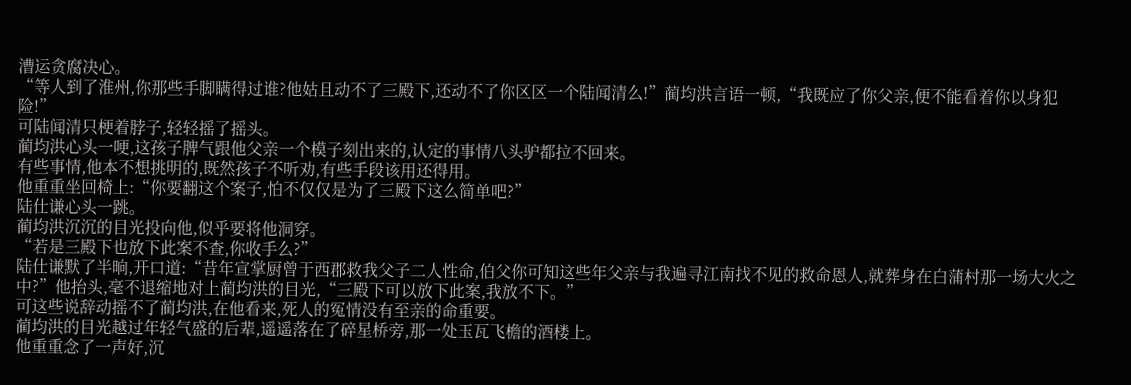漕运贪腐决心。
“等人到了淮州,你那些手脚瞒得过谁?他姑且动不了三殿下,还动不了你区区一个陆闻清么!”蔺均洪言语一顿,“我既应了你父亲,便不能看着你以身犯险!”
可陆闻清只梗着脖子,轻轻摇了摇头。
蔺均洪心头一哽,这孩子脾气跟他父亲一个模子刻出来的,认定的事情八头驴都拉不回来。
有些事情,他本不想挑明的,既然孩子不听劝,有些手段该用还得用。
他重重坐回椅上:“你要翻这个案子,怕不仅仅是为了三殿下这么简单吧?”
陆仕谦心头一跳。
蔺均洪沉沉的目光投向他,似乎要将他洞穿。
“若是三殿下也放下此案不查,你收手么?”
陆仕谦默了半晌,开口道:“昔年宣掌厨曾于西郡救我父子二人性命,伯父你可知这些年父亲与我遍寻江南找不见的救命恩人,就葬身在白蒲村那一场大火之中?”他抬头,毫不退缩地对上蔺均洪的目光,“三殿下可以放下此案,我放不下。”
可这些说辞动摇不了蔺均洪,在他看来,死人的冤情没有至亲的命重要。
蔺均洪的目光越过年轻气盛的后辈,遥遥落在了碎星桥旁,那一处玉瓦飞檐的酒楼上。
他重重念了一声好,沉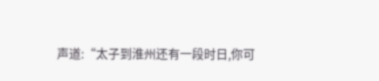声道:“太子到淮州还有一段时日,你可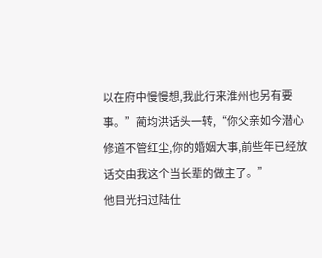以在府中慢慢想,我此行来淮州也另有要事。”蔺均洪话头一转,“你父亲如今潜心修道不管红尘,你的婚姻大事,前些年已经放话交由我这个当长辈的做主了。”
他目光扫过陆仕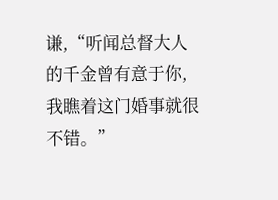谦,“听闻总督大人的千金曾有意于你,我瞧着这门婚事就很不错。”